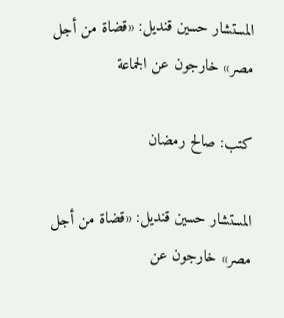المستشار حسين قنديل: «قضاة من أجل مصر» خارجون عن الجماعة

كتب: صالح رمضان

المستشار حسين قنديل: «قضاة من أجل مصر» خارجون عن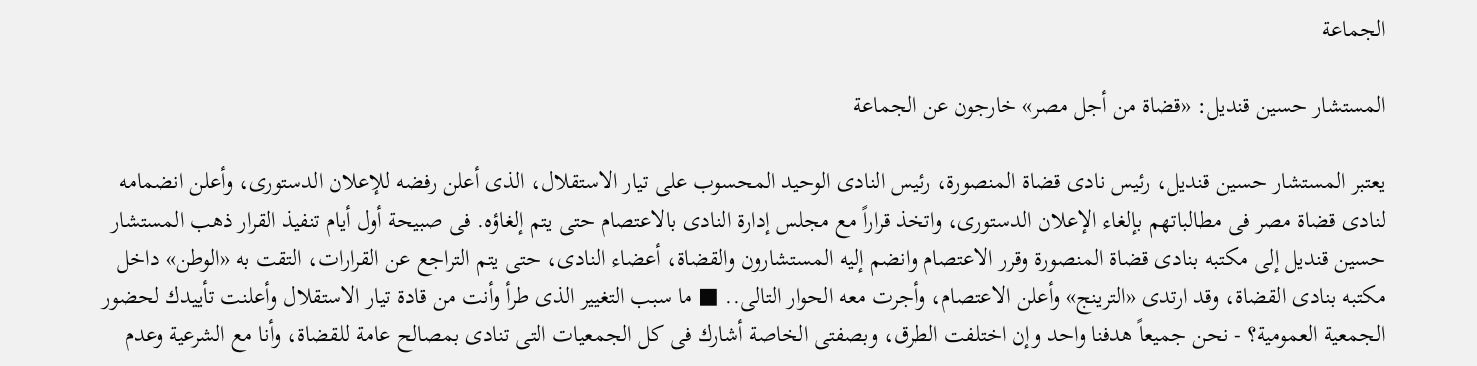الجماعة

المستشار حسين قنديل: «قضاة من أجل مصر» خارجون عن الجماعة

يعتبر المستشار حسين قنديل، رئيس نادى قضاة المنصورة، رئيس النادى الوحيد المحسوب على تيار الاستقلال، الذى أعلن رفضه للإعلان الدستورى، وأعلن انضمامه لنادى قضاة مصر فى مطالباتهم بإلغاء الإعلان الدستورى، واتخذ قراراً مع مجلس إدارة النادى بالاعتصام حتى يتم إلغاؤه. فى صبيحة أول أيام تنفيذ القرار ذهب المستشار حسين قنديل إلى مكتبه بنادى قضاة المنصورة وقرر الاعتصام وانضم إليه المستشارون والقضاة، أعضاء النادى، حتى يتم التراجع عن القرارات، التقت به «الوطن» داخل مكتبه بنادى القضاة، وقد ارتدى «الترينج» وأعلن الاعتصام، وأجرت معه الحوار التالى.. ■ ما سبب التغيير الذى طرأ وأنت من قادة تيار الاستقلال وأعلنت تأييدك لحضور الجمعية العمومية؟ - نحن جميعاً هدفنا واحد وإن اختلفت الطرق، وبصفتى الخاصة أشارك فى كل الجمعيات التى تنادى بمصالح عامة للقضاة، وأنا مع الشرعية وعدم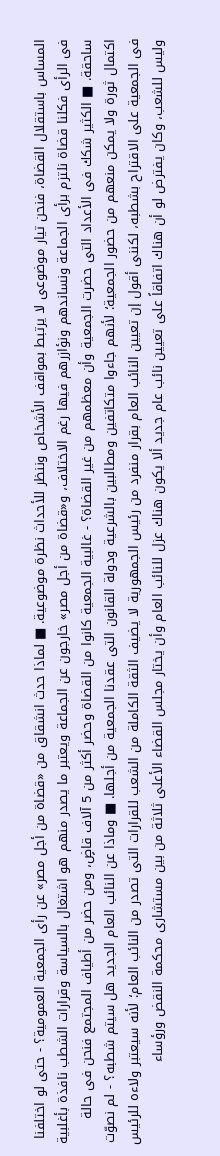المساس باستقلال القضاة، فنحن تيار موضوعى لا يرتبط بمواقف الأشخاص وننظر للأحداث نظرة موضوعية. ■ لماذا حدث انشقاق من «قضاة من أجل مصر» عن رأى الجمعية العمومية؟ - حتى لو اختلفنا فى الرأى فكلنا قضاة نلتزم برأى الجماعة ونساندهم ونؤازرهم فيها رغم الاختلاف، و«قضاة من أجل مصر» خارجون عن الجماعة ويعتبر ما يصدر منهم هو اشتغال بالسياسة وقرارات الشطب نافذة بأغلبية ساحقة. ■ الكثير شكك فى الأعداد التى حضرت الجمعية وأن معظمهم من غير القضاة؟ - غالبية الجمعية كانوا من القضاة وحضر أكثر من 5 آلاف قاضٍ، ومن حضر من أطياف المجتمع فنحن فى حالة اكتمال ثورة ولا يمكن منعهم من حضور الجمعية؛ لأنهم جاءوا متكاتفين ومطالبين بالشرعية ودولة القانون التى عقدنا الجمعية من أجلها. ■ وماذا عن النائب العام الجديد هل سيتم شطبه؟ - لم نصوّت فى الجمعية على الاقتراح بشطبه، لكننى أقول إن تعيين النائب العام بقرار منفرد من رئيس الجمهورية لا يضيف الثقة الكاملة من الشعب للقرارات التى تصدر من النائب العام؛ لأنه سيعتبر ولاءه للرئيس وليس للشعب، وكان يفترض لو أن هناك اتفاقاً على تعيين نائب عام جديد ألا يكون هناك عزل للنائب العام وأن يختار مجلس القضاء الأعلى ثلاثة من بين مستشارى محكمة النقض ورؤساء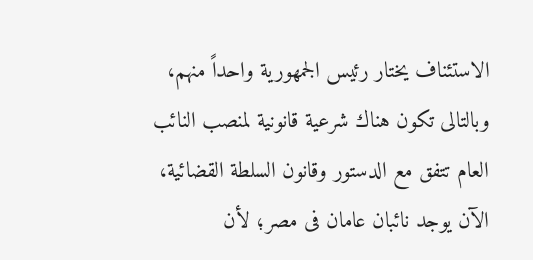الاستئناف يختار رئيس الجمهورية واحداً منهم، وبالتالى تكون هناك شرعية قانونية لمنصب النائب العام تتفق مع الدستور وقانون السلطة القضائية، الآن يوجد نائبان عامان فى مصر؛ لأن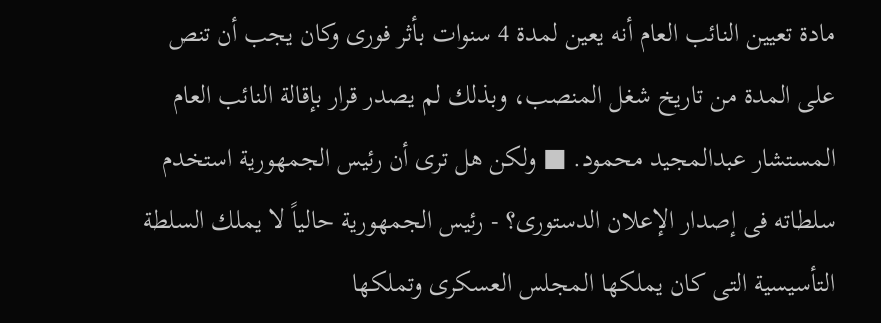مادة تعيين النائب العام أنه يعين لمدة 4 سنوات بأثر فورى وكان يجب أن تنص على المدة من تاريخ شغل المنصب، وبذلك لم يصدر قرار بإقالة النائب العام المستشار عبدالمجيد محمود. ■ ولكن هل ترى أن رئيس الجمهورية استخدم سلطاته فى إصدار الإعلان الدستورى؟ - رئيس الجمهورية حالياً لا يملك السلطة التأسيسية التى كان يملكها المجلس العسكرى وتملكها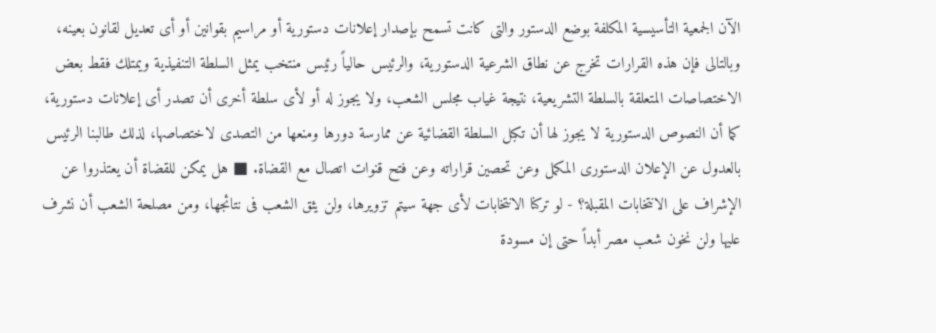الآن الجمعية التأسيسية المكلفة بوضع الدستور والتى كانت تسمح بإصدار إعلانات دستورية أو مراسيم بقوانين أو أى تعديل لقانون بعينه، وبالتالى فإن هذه القرارات تخرج عن نطاق الشرعية الدستورية، والرئيس حالياً رئيس منتخب يمثل السلطة التنفيذية ويمتلك فقط بعض الاختصاصات المتعلقة بالسلطة التشريعية، نتيجة غياب مجلس الشعب، ولا يجوز له أو لأى سلطة أخرى أن تصدر أى إعلانات دستورية، كما أن النصوص الدستورية لا يجوز لها أن تكبل السلطة القضائية عن ممارسة دورها ومنعها من التصدى لاختصاصها، لذلك طالبنا الرئيس بالعدول عن الإعلان الدستورى المكمل وعن تحصين قراراته وعن فتح قنوات اتصال مع القضاة. ■ هل يمكن للقضاة أن يعتذروا عن الإشراف على الانتخابات المقبلة؟ - لو تركنا الانتخابات لأى جهة سيتم تزويرها، ولن يثق الشعب فى نتائجها، ومن مصلحة الشعب أن نشرف عليها ولن نخون شعب مصر أبداً حتى إن مسودة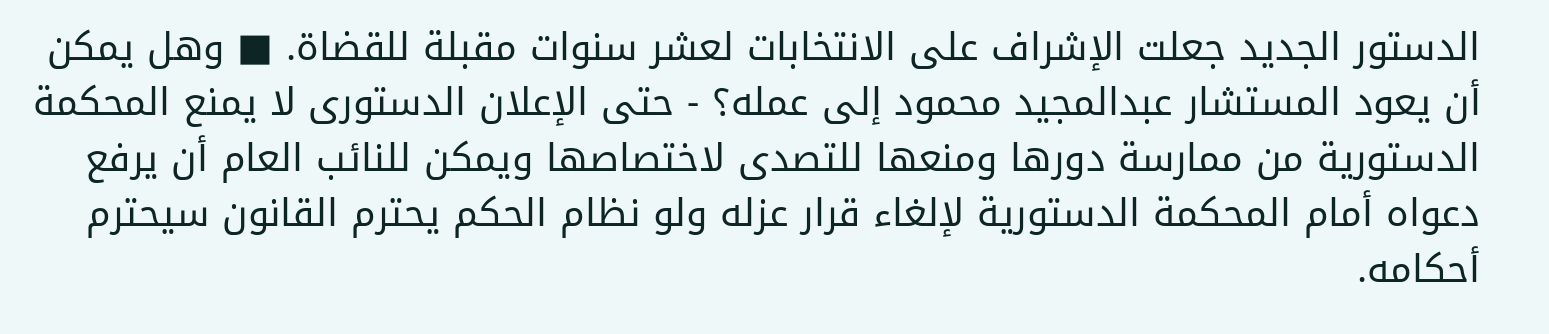الدستور الجديد جعلت الإشراف على الانتخابات لعشر سنوات مقبلة للقضاة. ■ وهل يمكن أن يعود المستشار عبدالمجيد محمود إلى عمله؟ - حتى الإعلان الدستورى لا يمنع المحكمة الدستورية من ممارسة دورها ومنعها للتصدى لاختصاصها ويمكن للنائب العام أن يرفع دعواه أمام المحكمة الدستورية لإلغاء قرار عزله ولو نظام الحكم يحترم القانون سيحترم أحكامه.